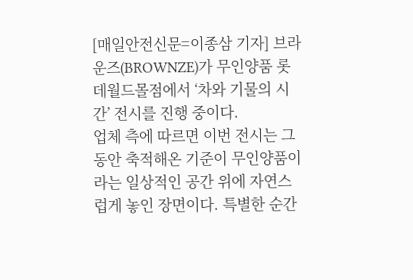[매일안전신문=이종삼 기자] 브라운즈(BROWNZE)가 무인양품 롯데월드몰점에서 ‘차와 기물의 시간’ 전시를 진행 중이다.
업체 측에 따르면 이번 전시는 그동안 축적해온 기준이 무인양품이라는 일상적인 공간 위에 자연스럽게 놓인 장면이다. 특별한 순간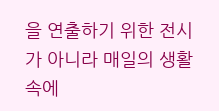을 연출하기 위한 전시가 아니라 매일의 생활 속에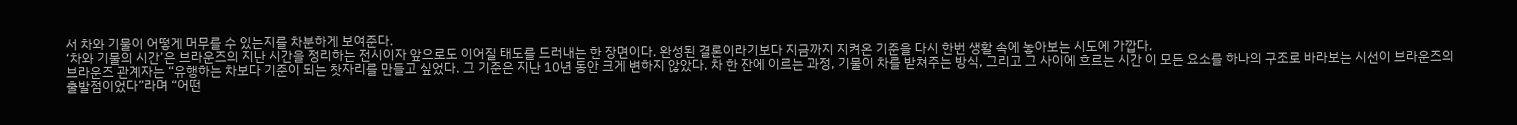서 차와 기물이 어떻게 머무를 수 있는지를 차분하게 보여준다.
‘차와 기물의 시간’은 브라운즈의 지난 시간을 정리하는 전시이자 앞으로도 이어질 태도를 드러내는 한 장면이다. 완성된 결론이라기보다 지금까지 지켜온 기준을 다시 한번 생활 속에 놓아보는 시도에 가깝다.
브라운즈 관계자는 “유행하는 차보다 기준이 되는 찻자리를 만들고 싶었다. 그 기준은 지난 10년 동안 크게 변하지 않았다. 차 한 잔에 이르는 과정, 기물이 차를 받쳐주는 방식, 그리고 그 사이에 흐르는 시간 이 모든 요소를 하나의 구조로 바라보는 시선이 브라운즈의 출발점이었다”라며 “어떤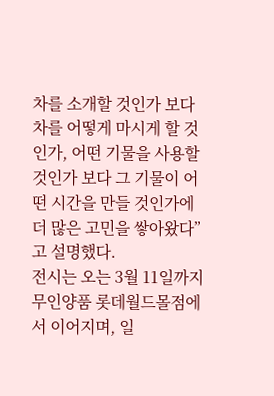차를 소개할 것인가 보다 차를 어떻게 마시게 할 것인가, 어떤 기물을 사용할 것인가 보다 그 기물이 어떤 시간을 만들 것인가에 더 많은 고민을 쌓아왔다”고 설명했다.
전시는 오는 3월 11일까지 무인양품 롯데월드몰점에서 이어지며, 일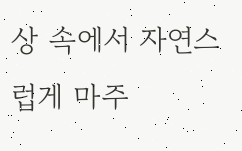상 속에서 자연스럽게 마주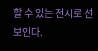할 수 있는 전시로 선보인다.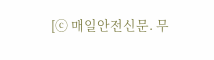[ⓒ 매일안전신문. 무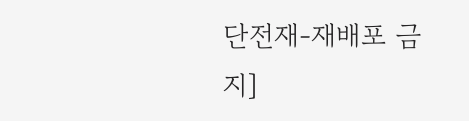단전재-재배포 금지]